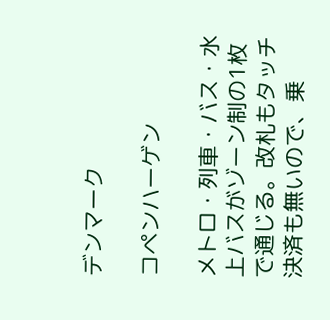デンマーク

コペンハーゲン

メトロ・列車・バス・水上バスがゾーン制の1枚で通じる。改札もタッチ決済も無いので、乗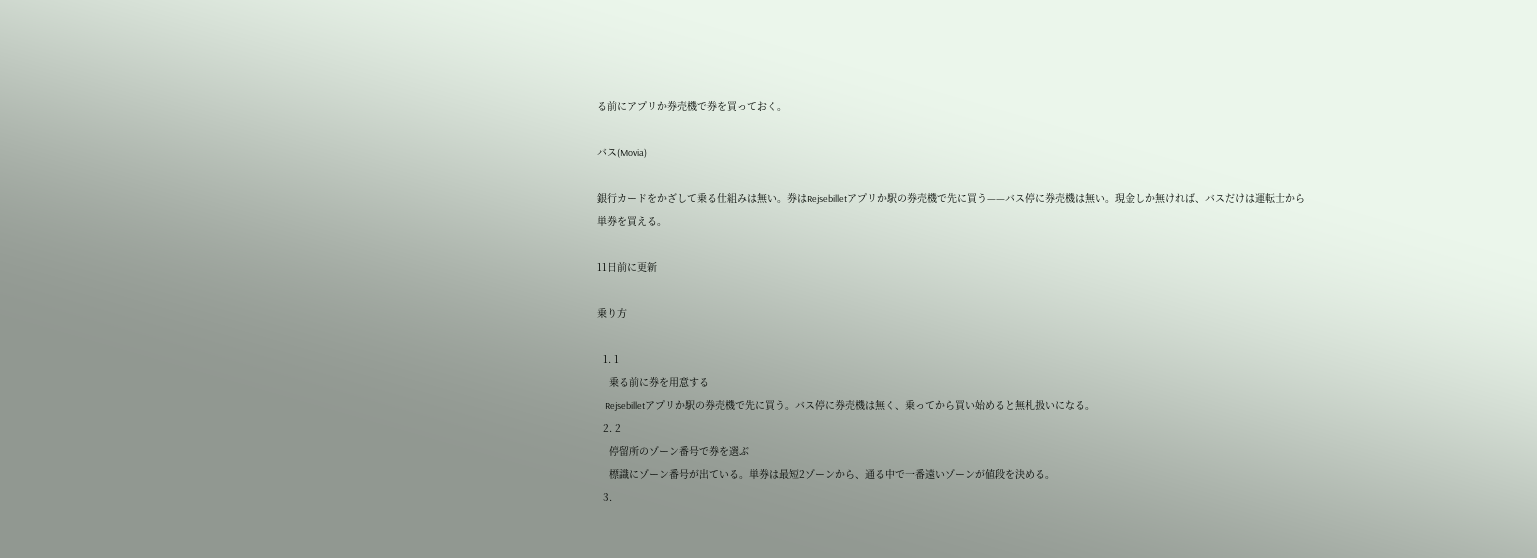る前にアプリか券売機で券を買っておく。

バス(Movia)

銀行カードをかざして乗る仕組みは無い。券はRejsebilletアプリか駅の券売機で先に買う——バス停に券売機は無い。現金しか無ければ、バスだけは運転士から単券を買える。

11日前に更新

乗り方

  1. 1
    乗る前に券を用意する
    Rejsebilletアプリか駅の券売機で先に買う。バス停に券売機は無く、乗ってから買い始めると無札扱いになる。
  2. 2
    停留所のゾーン番号で券を選ぶ
    標識にゾーン番号が出ている。単券は最短2ゾーンから、通る中で一番遠いゾーンが値段を決める。
  3.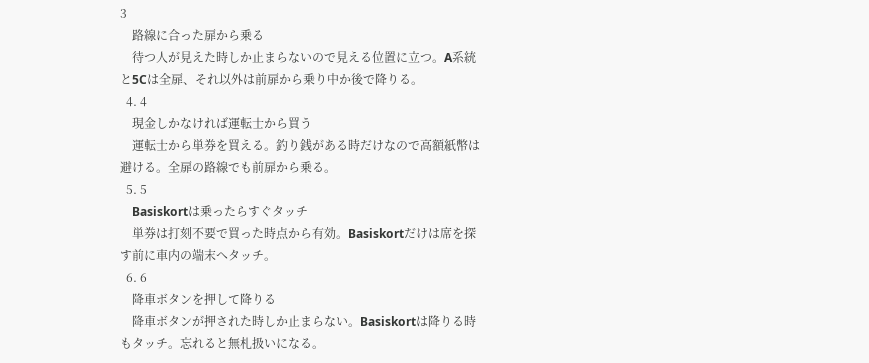3
    路線に合った扉から乗る
    待つ人が見えた時しか止まらないので見える位置に立つ。A系統と5Cは全扉、それ以外は前扉から乗り中か後で降りる。
  4. 4
    現金しかなければ運転士から買う
    運転士から単券を買える。釣り銭がある時だけなので高額紙幣は避ける。全扉の路線でも前扉から乗る。
  5. 5
    Basiskortは乗ったらすぐタッチ
    単券は打刻不要で買った時点から有効。Basiskortだけは席を探す前に車内の端末へタッチ。
  6. 6
    降車ボタンを押して降りる
    降車ボタンが押された時しか止まらない。Basiskortは降りる時もタッチ。忘れると無札扱いになる。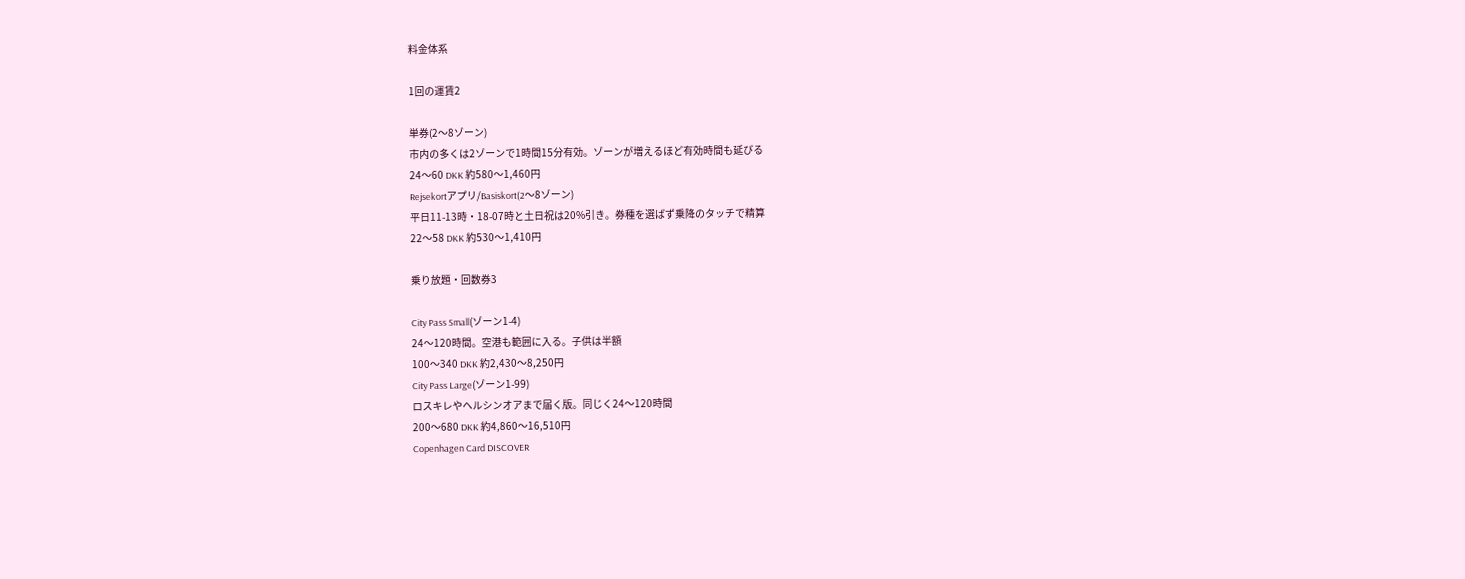料金体系

1回の運賃2

単券(2〜8ゾーン)
市内の多くは2ゾーンで1時間15分有効。ゾーンが増えるほど有効時間も延びる
24〜60 DKK 約580〜1,460円
Rejsekortアプリ/Basiskort(2〜8ゾーン)
平日11-13時・18-07時と土日祝は20%引き。券種を選ばず乗降のタッチで精算
22〜58 DKK 約530〜1,410円

乗り放題・回数券3

City Pass Small(ゾーン1-4)
24〜120時間。空港も範囲に入る。子供は半額
100〜340 DKK 約2,430〜8,250円
City Pass Large(ゾーン1-99)
ロスキレやヘルシンオアまで届く版。同じく24〜120時間
200〜680 DKK 約4,860〜16,510円
Copenhagen Card DISCOVER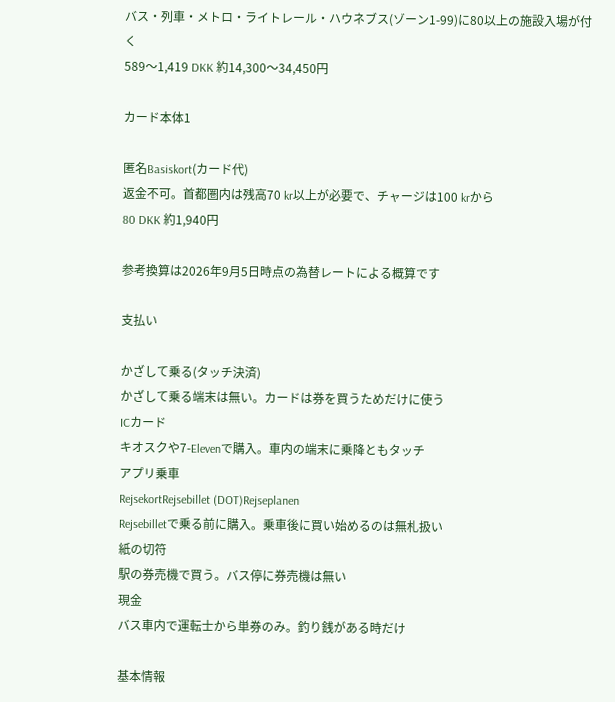バス・列車・メトロ・ライトレール・ハウネブス(ゾーン1-99)に80以上の施設入場が付く
589〜1,419 DKK 約14,300〜34,450円

カード本体1

匿名Basiskort(カード代)
返金不可。首都圏内は残高70 kr以上が必要で、チャージは100 krから
80 DKK 約1,940円

参考換算は2026年9月5日時点の為替レートによる概算です

支払い

かざして乗る(タッチ決済)
かざして乗る端末は無い。カードは券を買うためだけに使う
ICカード
キオスクや7-Elevenで購入。車内の端末に乗降ともタッチ
アプリ乗車
RejsekortRejsebillet (DOT)Rejseplanen
Rejsebilletで乗る前に購入。乗車後に買い始めるのは無札扱い
紙の切符
駅の券売機で買う。バス停に券売機は無い
現金
バス車内で運転士から単券のみ。釣り銭がある時だけ

基本情報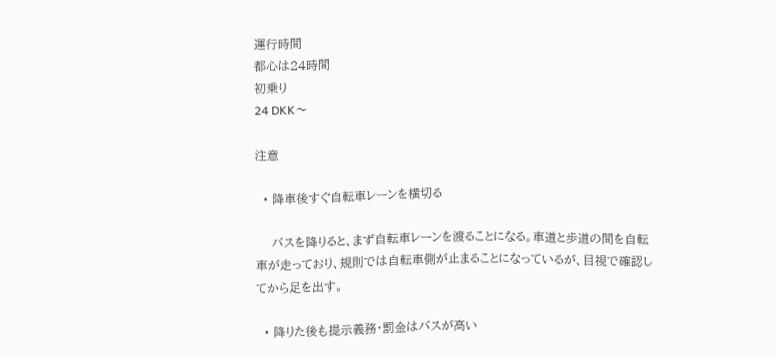運行時間
都心は24時間
初乗り
24 DKK〜

注意

  • 降車後すぐ自転車レーンを横切る

    バスを降りると、まず自転車レーンを渡ることになる。車道と歩道の間を自転車が走っており、規則では自転車側が止まることになっているが、目視で確認してから足を出す。

  • 降りた後も提示義務・罰金はバスが高い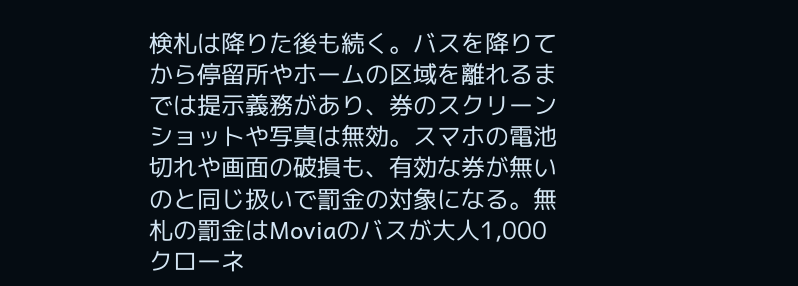検札は降りた後も続く。バスを降りてから停留所やホームの区域を離れるまでは提示義務があり、券のスクリーンショットや写真は無効。スマホの電池切れや画面の破損も、有効な券が無いのと同じ扱いで罰金の対象になる。無札の罰金はMoviaのバスが大人1,000クローネ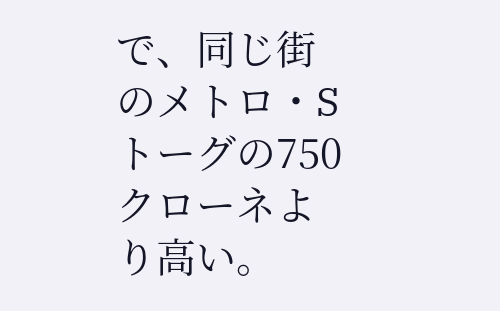で、同じ街のメトロ・Sトーグの750クローネより高い。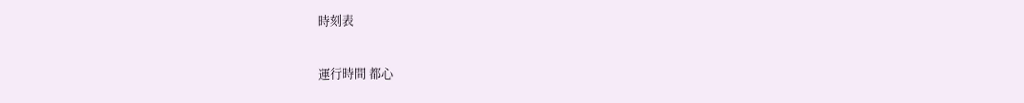時刻表

運行時間 都心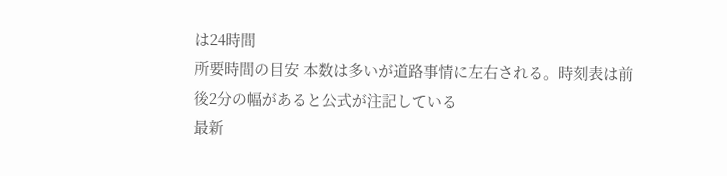は24時間
所要時間の目安 本数は多いが道路事情に左右される。時刻表は前後2分の幅があると公式が注記している
最新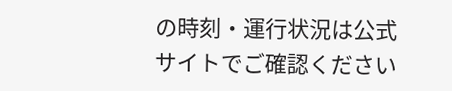の時刻・運行状況は公式サイトでご確認ください